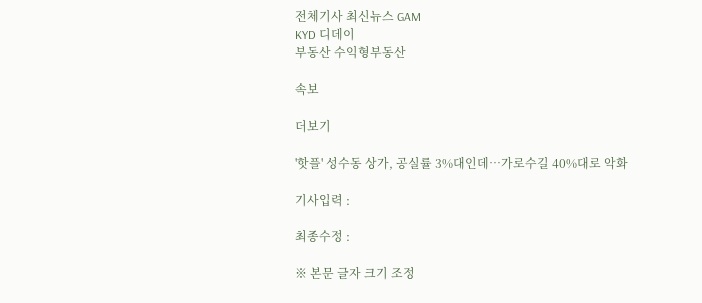전체기사 최신뉴스 GAM
KYD 디데이
부동산 수익형부동산

속보

더보기

'핫플' 성수동 상가, 공실률 3%대인데…가로수길 40%대로 악화

기사입력 :

최종수정 :

※ 본문 글자 크기 조정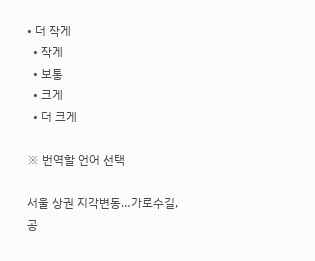• 더 작게
  • 작게
  • 보통
  • 크게
  • 더 크게

※ 번역할 언어 선택

서울 상권 지각변동…가로수길, 공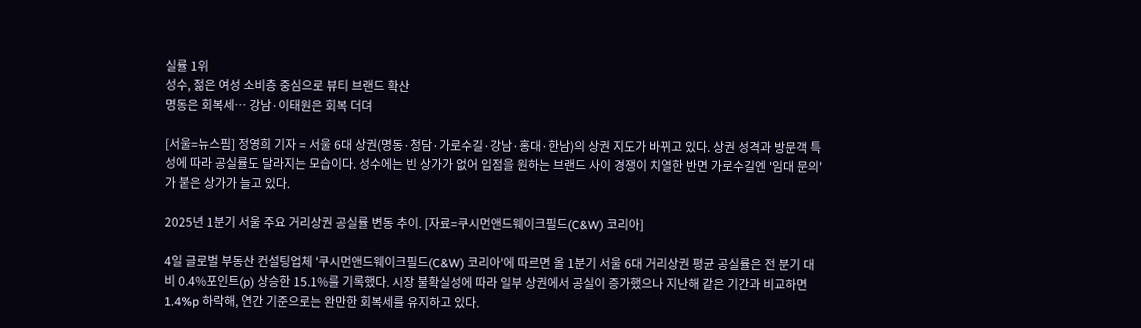실률 1위
성수, 젊은 여성 소비층 중심으로 뷰티 브랜드 확산
명동은 회복세… 강남·이태원은 회복 더뎌

[서울=뉴스핌] 정영희 기자 = 서울 6대 상권(명동·청담·가로수길·강남·홍대·한남)의 상권 지도가 바뀌고 있다. 상권 성격과 방문객 특성에 따라 공실률도 달라지는 모습이다. 성수에는 빈 상가가 없어 입점을 원하는 브랜드 사이 경쟁이 치열한 반면 가로수길엔 '임대 문의'가 붙은 상가가 늘고 있다.

2025년 1분기 서울 주요 거리상권 공실률 변동 추이. [자료=쿠시먼앤드웨이크필드(C&W) 코리아]

4일 글로벌 부동산 컨설팅업체 '쿠시먼앤드웨이크필드(C&W) 코리아'에 따르면 올 1분기 서울 6대 거리상권 평균 공실률은 전 분기 대비 0.4%포인트(p) 상승한 15.1%를 기록했다. 시장 불확실성에 따라 일부 상권에서 공실이 증가했으나 지난해 같은 기간과 비교하면 1.4%p 하락해, 연간 기준으로는 완만한 회복세를 유지하고 있다.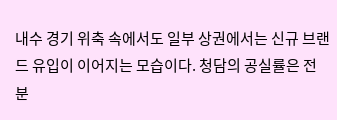내수 경기 위축 속에서도 일부 상권에서는 신규 브랜드 유입이 이어지는 모습이다. 청담의 공실률은 전 분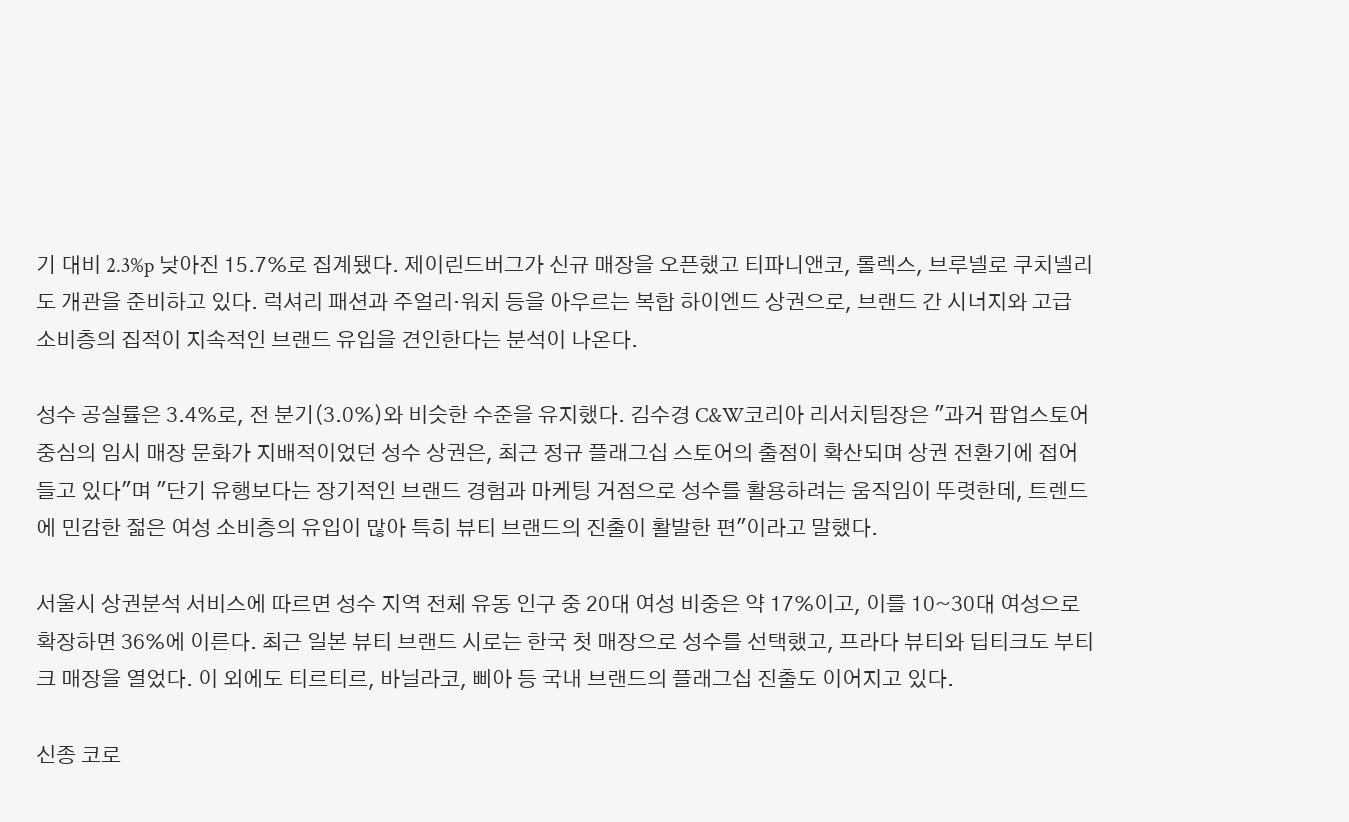기 대비 2.3%p 낮아진 15.7%로 집계됐다. 제이린드버그가 신규 매장을 오픈했고 티파니앤코, 롤렉스, 브루넬로 쿠치넬리도 개관을 준비하고 있다. 럭셔리 패션과 주얼리·워치 등을 아우르는 복합 하이엔드 상권으로, 브랜드 간 시너지와 고급 소비층의 집적이 지속적인 브랜드 유입을 견인한다는 분석이 나온다.

성수 공실률은 3.4%로, 전 분기(3.0%)와 비슷한 수준을 유지했다. 김수경 C&W코리아 리서치팀장은 "과거 팝업스토어 중심의 임시 매장 문화가 지배적이었던 성수 상권은, 최근 정규 플래그십 스토어의 출점이 확산되며 상권 전환기에 접어들고 있다"며 "단기 유행보다는 장기적인 브랜드 경험과 마케팅 거점으로 성수를 활용하려는 움직임이 뚜렷한데, 트렌드에 민감한 젊은 여성 소비층의 유입이 많아 특히 뷰티 브랜드의 진출이 활발한 편"이라고 말했다.

서울시 상권분석 서비스에 따르면 성수 지역 전체 유동 인구 중 20대 여성 비중은 약 17%이고, 이를 10~30대 여성으로 확장하면 36%에 이른다. 최근 일본 뷰티 브랜드 시로는 한국 첫 매장으로 성수를 선택했고, 프라다 뷰티와 딥티크도 부티크 매장을 열었다. 이 외에도 티르티르, 바닐라코, 삐아 등 국내 브랜드의 플래그십 진출도 이어지고 있다.

신종 코로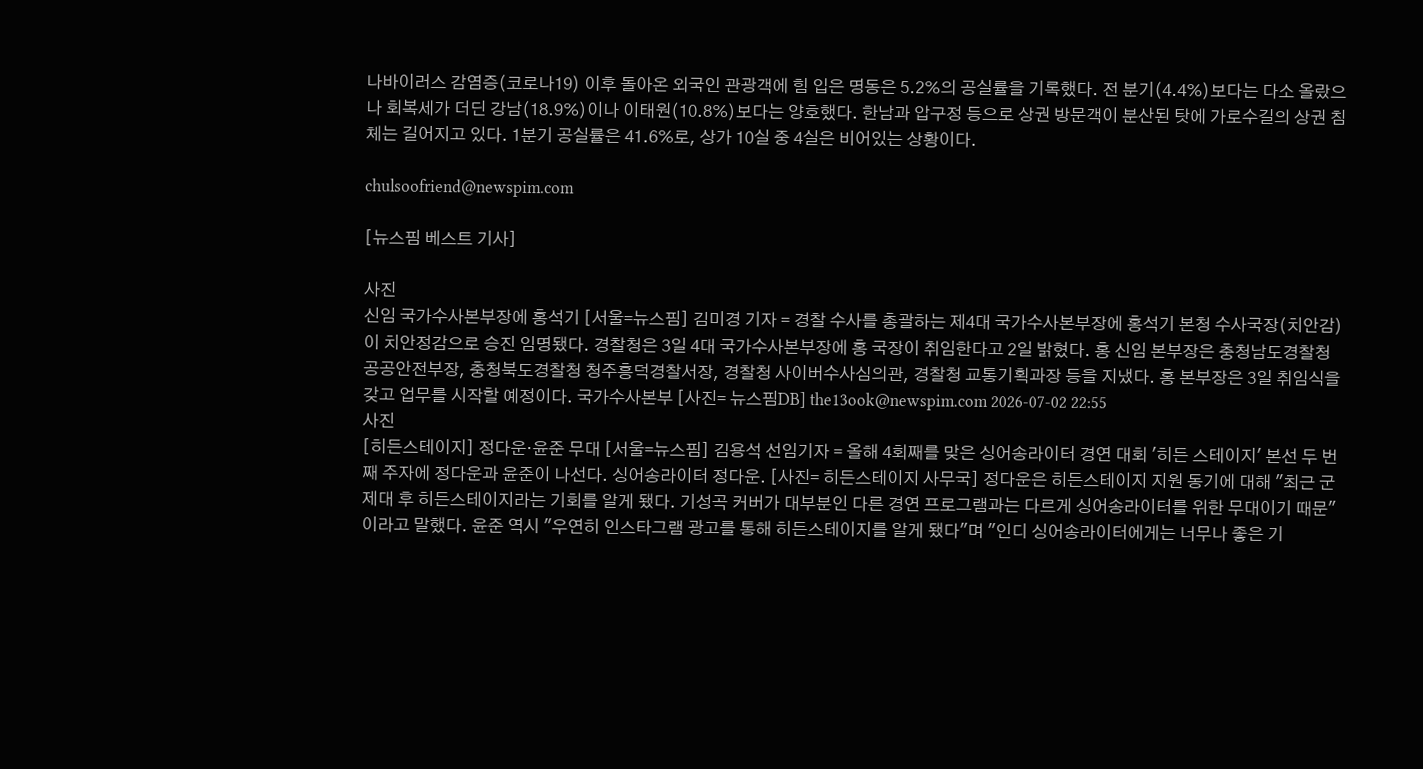나바이러스 감염증(코로나19) 이후 돌아온 외국인 관광객에 힘 입은 명동은 5.2%의 공실률을 기록했다. 전 분기(4.4%)보다는 다소 올랐으나 회복세가 더딘 강남(18.9%)이나 이태원(10.8%)보다는 양호했다. 한남과 압구정 등으로 상권 방문객이 분산된 탓에 가로수길의 상권 침체는 길어지고 있다. 1분기 공실률은 41.6%로, 상가 10실 중 4실은 비어있는 상황이다.

chulsoofriend@newspim.com

[뉴스핌 베스트 기사]

사진
신임 국가수사본부장에 홍석기 [서울=뉴스핌] 김미경 기자 = 경찰 수사를 총괄하는 제4대 국가수사본부장에 홍석기 본청 수사국장(치안감)이 치안정감으로 승진 임명됐다. 경찰청은 3일 4대 국가수사본부장에 홍 국장이 취임한다고 2일 밝혔다. 홍 신임 본부장은 충청남도경찰청 공공안전부장, 충청북도경찰청 청주흥덕경찰서장, 경찰청 사이버수사심의관, 경찰청 교통기획과장 등을 지냈다. 홍 본부장은 3일 취임식을 갖고 업무를 시작할 예정이다. 국가수사본부 [사진= 뉴스핌DB] the13ook@newspim.com 2026-07-02 22:55
사진
[히든스테이지] 정다운·윤준 무대 [서울=뉴스핌] 김용석 선임기자 = 올해 4회째를 맞은 싱어송라이터 경연 대회 '히든 스테이지' 본선 두 번째 주자에 정다운과 윤준이 나선다. 싱어송라이터 정다운. [사진= 히든스테이지 사무국] 정다운은 히든스테이지 지원 동기에 대해 "최근 군 제대 후 히든스테이지라는 기회를 알게 됐다. 기성곡 커버가 대부분인 다른 경연 프로그램과는 다르게 싱어송라이터를 위한 무대이기 때문"이라고 말했다. 윤준 역시 "우연히 인스타그램 광고를 통해 히든스테이지를 알게 됐다"며 "인디 싱어송라이터에게는 너무나 좋은 기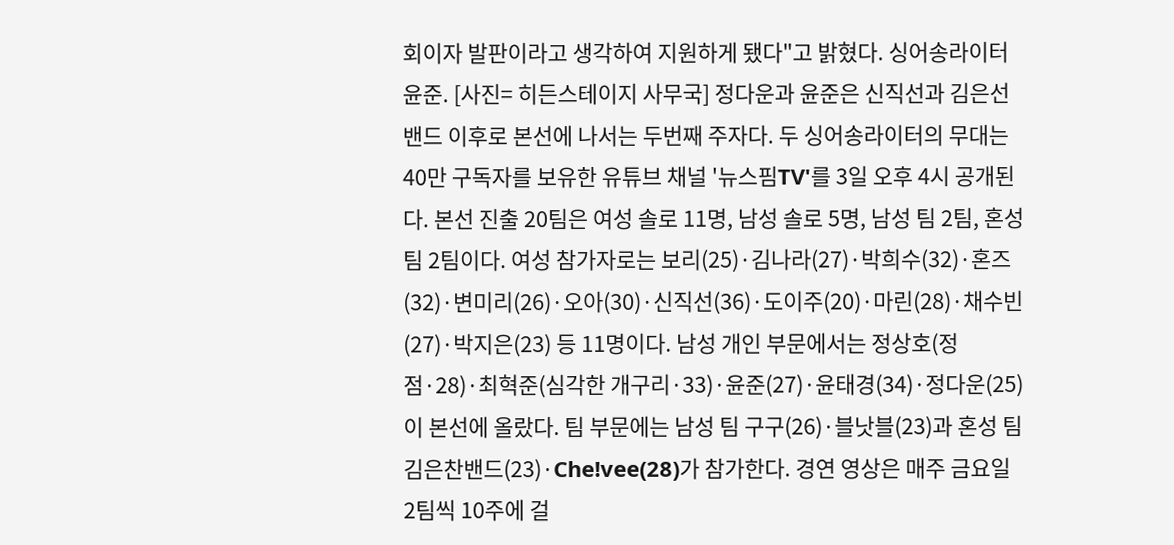회이자 발판이라고 생각하여 지원하게 됐다"고 밝혔다. 싱어송라이터 윤준. [사진= 히든스테이지 사무국] 정다운과 윤준은 신직선과 김은선 밴드 이후로 본선에 나서는 두번째 주자다. 두 싱어송라이터의 무대는 40만 구독자를 보유한 유튜브 채널 '뉴스핌TV'를 3일 오후 4시 공개된다. 본선 진출 20팀은 여성 솔로 11명, 남성 솔로 5명, 남성 팀 2팀, 혼성 팀 2팀이다. 여성 참가자로는 보리(25)·김나라(27)·박희수(32)·혼즈(32)·변미리(26)·오아(30)·신직선(36)·도이주(20)·마린(28)·채수빈(27)·박지은(23) 등 11명이다. 남성 개인 부문에서는 정상호(정점·28)·최혁준(심각한 개구리·33)·윤준(27)·윤태경(34)·정다운(25)이 본선에 올랐다. 팀 부문에는 남성 팀 구구(26)·블낫블(23)과 혼성 팀 김은찬밴드(23)·Che!vee(28)가 참가한다. 경연 영상은 매주 금요일 2팀씩 10주에 걸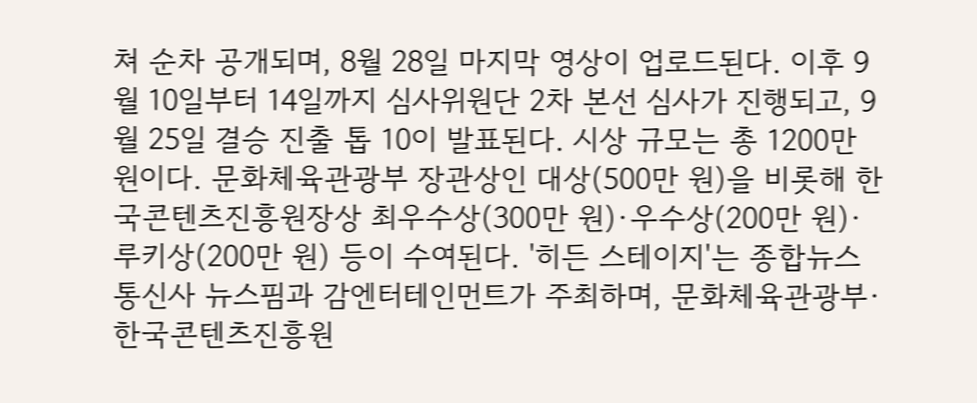쳐 순차 공개되며, 8월 28일 마지막 영상이 업로드된다. 이후 9월 10일부터 14일까지 심사위원단 2차 본선 심사가 진행되고, 9월 25일 결승 진출 톱 10이 발표된다. 시상 규모는 총 1200만 원이다. 문화체육관광부 장관상인 대상(500만 원)을 비롯해 한국콘텐츠진흥원장상 최우수상(300만 원)·우수상(200만 원)·루키상(200만 원) 등이 수여된다. '히든 스테이지'는 종합뉴스통신사 뉴스핌과 감엔터테인먼트가 주최하며, 문화체육관광부·한국콘텐츠진흥원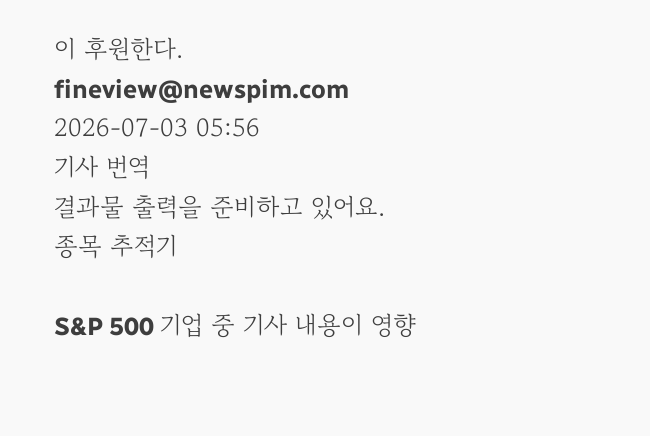이 후원한다. fineview@newspim.com 2026-07-03 05:56
기사 번역
결과물 출력을 준비하고 있어요.
종목 추적기

S&P 500 기업 중 기사 내용이 영향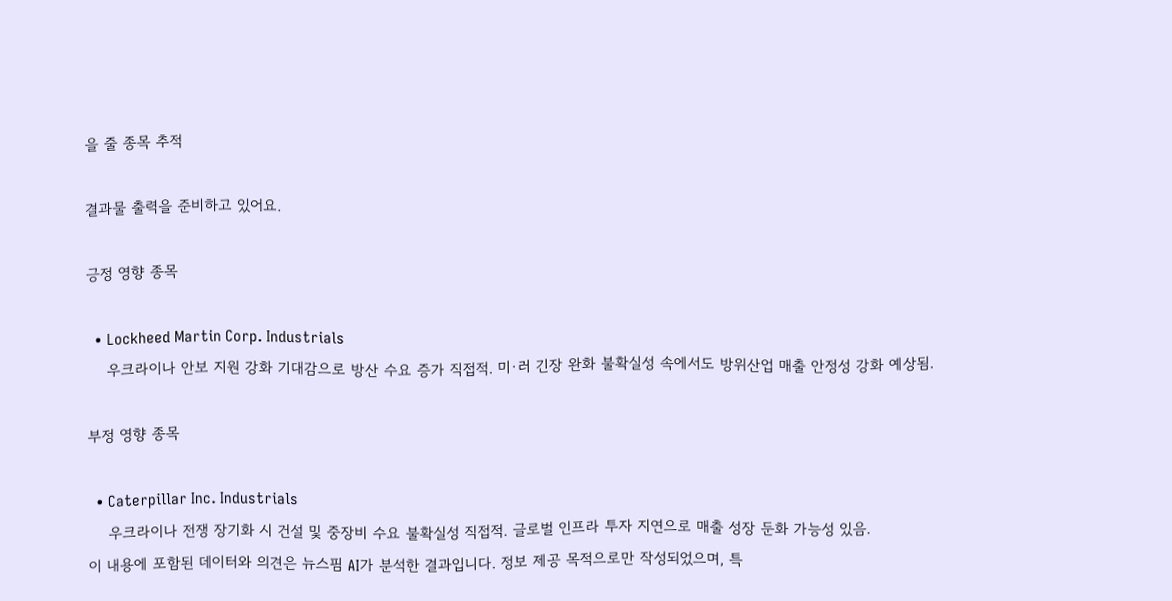을 줄 종목 추적

결과물 출력을 준비하고 있어요.

긍정 영향 종목

  • Lockheed Martin Corp. Industrials
    우크라이나 안보 지원 강화 기대감으로 방산 수요 증가 직접적. 미·러 긴장 완화 불확실성 속에서도 방위산업 매출 안정성 강화 예상됨.

부정 영향 종목

  • Caterpillar Inc. Industrials
    우크라이나 전쟁 장기화 시 건설 및 중장비 수요 불확실성 직접적. 글로벌 인프라 투자 지연으로 매출 성장 둔화 가능성 있음.
이 내용에 포함된 데이터와 의견은 뉴스핌 AI가 분석한 결과입니다. 정보 제공 목적으로만 작성되었으며, 특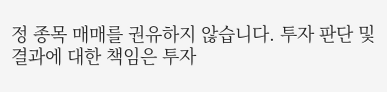정 종목 매매를 권유하지 않습니다. 투자 판단 및 결과에 대한 책임은 투자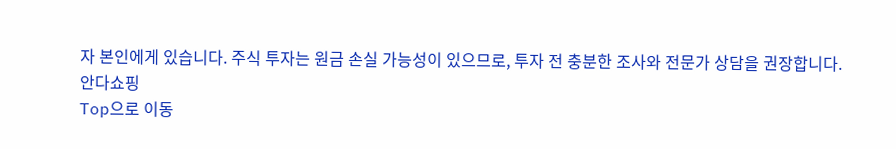자 본인에게 있습니다. 주식 투자는 원금 손실 가능성이 있으므로, 투자 전 충분한 조사와 전문가 상담을 권장합니다.
안다쇼핑
Top으로 이동